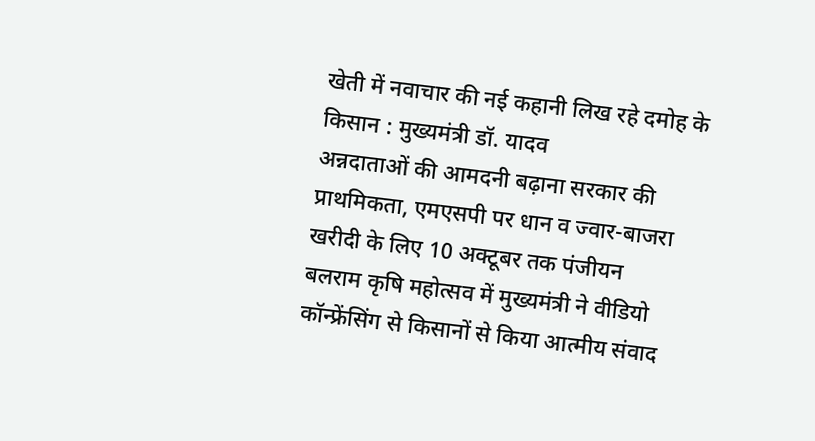खेती में नवाचार की नई कहानी लिख रहे दमोह के किसान : मुख्यमंत्री डॉ. यादव
अन्नदाताओं की आमदनी बढ़ाना सरकार की प्राथमिकता, एमएसपी पर धान व ज्वार-बाजरा खरीदी के लिए 10 अक्टूबर तक पंजीयन
बलराम कृषि महोत्सव में मुख्यमंत्री ने वीडियो कॉन्फ्रेंसिंग से किसानों से किया आत्मीय संवाद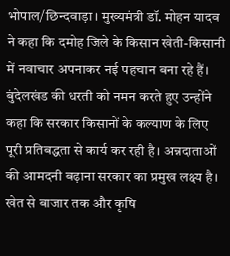भोपाल/छिन्दवाड़ा। मुख्यमंत्री डॉ. मोहन यादव ने कहा कि दमोह जिले के किसान खेती-किसानी में नवाचार अपनाकर नई पहचान बना रहे हैं। बुंदेलखंड की धरती को नमन करते हुए उन्होंने कहा कि सरकार किसानों के कल्याण के लिए पूरी प्रतिबद्धता से कार्य कर रही है। अन्नदाताओं की आमदनी बढ़ाना सरकार का प्रमुख लक्ष्य है। खेत से बाजार तक और कृषि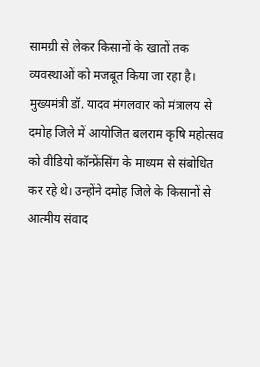सामग्री से लेकर किसानों के खातों तक व्यवस्थाओं को मजबूत किया जा रहा है।
मुख्यमंत्री डॉ. यादव मंगलवार को मंत्रालय से दमोह जिले में आयोजित बलराम कृषि महोत्सव को वीडियो कॉन्फ्रेंसिंग के माध्यम से संबोधित कर रहे थे। उन्होंने दमोह जिले के किसानों से आत्मीय संवाद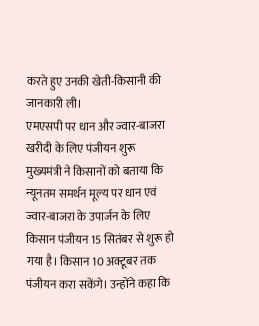करते हुए उनकी खेती-किसानी की जानकारी ली।
एमएसपी पर धान और ज्वार-बाजरा खरीदी के लिए पंजीयन शुरू
मुख्यमंत्री ने किसानों को बताया कि न्यूनतम समर्थन मूल्य पर धान एवं ज्वार-बाजरा के उपार्जन के लिए किसान पंजीयन 15 सितंबर से शुरू हो गया है। किसान 10 अक्टूबर तक पंजीयन करा सकेंगे। उन्होंने कहा कि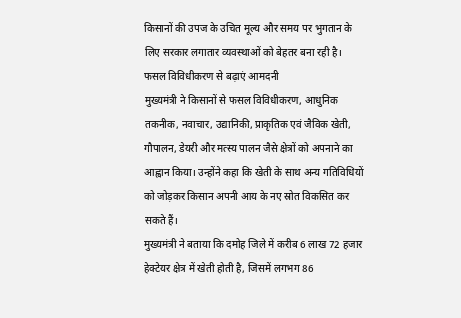किसानों की उपज के उचित मूल्य और समय पर भुगतान के लिए सरकार लगातार व्यवस्थाओं को बेहतर बना रही है।
फसल विविधीकरण से बढ़ाएं आमदनी
मुख्यमंत्री ने किसानों से फसल विविधीकरण, आधुनिक तकनीक, नवाचार, उद्यानिकी, प्राकृतिक एवं जैविक खेती, गौपालन, डेयरी और मत्स्य पालन जैसे क्षेत्रों को अपनाने का आह्वान किया। उन्होंने कहा कि खेती के साथ अन्य गतिविधियों को जोड़कर किसान अपनी आय के नए स्रोत विकसित कर सकते हैं।
मुख्यमंत्री ने बताया कि दमोह जिले में करीब 6 लाख 72 हजार हेक्टेयर क्षेत्र में खेती होती है, जिसमें लगभग 86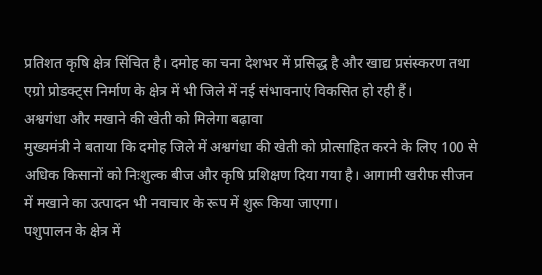प्रतिशत कृषि क्षेत्र सिंचित है। दमोह का चना देशभर में प्रसिद्ध है और खाद्य प्रसंस्करण तथा एग्रो प्रोडक्ट्स निर्माण के क्षेत्र में भी जिले में नई संभावनाएं विकसित हो रही हैं।
अश्वगंधा और मखाने की खेती को मिलेगा बढ़ावा
मुख्यमंत्री ने बताया कि दमोह जिले में अश्वगंधा की खेती को प्रोत्साहित करने के लिए 100 से अधिक किसानों को निःशुल्क बीज और कृषि प्रशिक्षण दिया गया है। आगामी खरीफ सीजन में मखाने का उत्पादन भी नवाचार के रूप में शुरू किया जाएगा।
पशुपालन के क्षेत्र में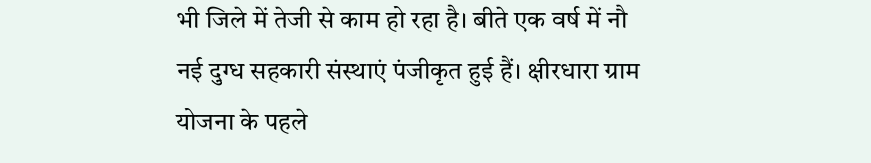भी जिले में तेजी से काम हो रहा है। बीते एक वर्ष में नौ नई दुग्ध सहकारी संस्थाएं पंजीकृत हुई हैं। क्षीरधारा ग्राम योजना के पहले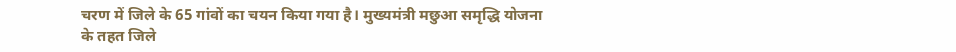चरण में जिले के 65 गांवों का चयन किया गया है। मुख्यमंत्री मछुआ समृद्धि योजना के तहत जिले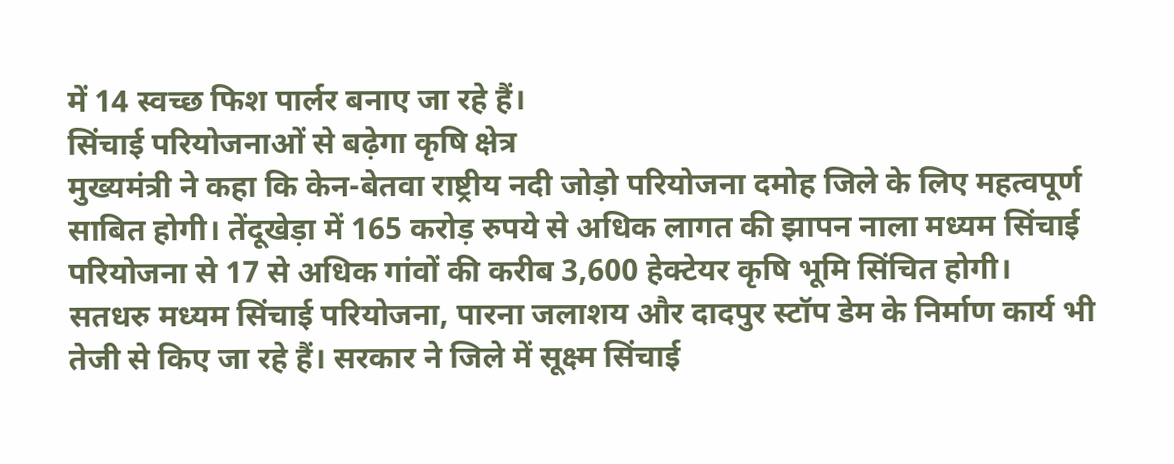में 14 स्वच्छ फिश पार्लर बनाए जा रहे हैं।
सिंचाई परियोजनाओं से बढ़ेगा कृषि क्षेत्र
मुख्यमंत्री ने कहा कि केन-बेतवा राष्ट्रीय नदी जोड़ो परियोजना दमोह जिले के लिए महत्वपूर्ण साबित होगी। तेंदूखेड़ा में 165 करोड़ रुपये से अधिक लागत की झापन नाला मध्यम सिंचाई परियोजना से 17 से अधिक गांवों की करीब 3,600 हेक्टेयर कृषि भूमि सिंचित होगी।
सतधरु मध्यम सिंचाई परियोजना, पारना जलाशय और दादपुर स्टॉप डेम के निर्माण कार्य भी तेजी से किए जा रहे हैं। सरकार ने जिले में सूक्ष्म सिंचाई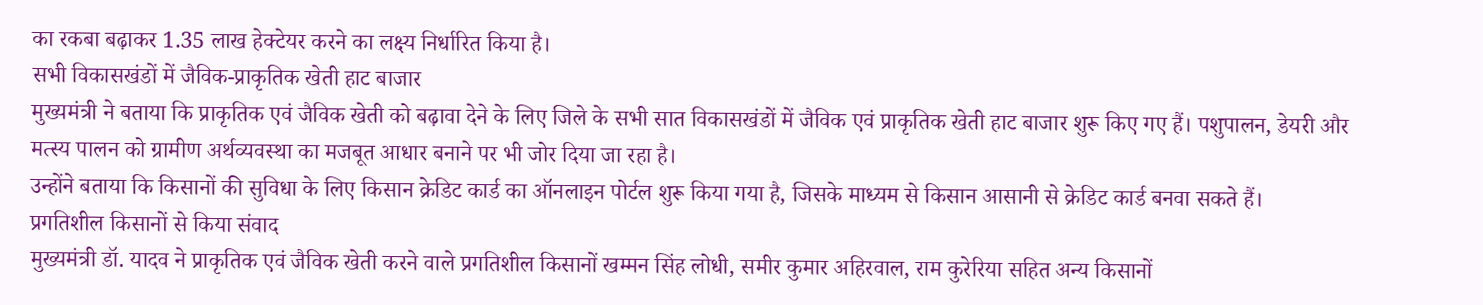का रकबा बढ़ाकर 1.35 लाख हेक्टेयर करने का लक्ष्य निर्धारित किया है।
सभी विकासखंडों में जैविक-प्राकृतिक खेती हाट बाजार
मुख्यमंत्री ने बताया कि प्राकृतिक एवं जैविक खेती को बढ़ावा देने के लिए जिले के सभी सात विकासखंडों में जैविक एवं प्राकृतिक खेती हाट बाजार शुरू किए गए हैं। पशुपालन, डेयरी और मत्स्य पालन को ग्रामीण अर्थव्यवस्था का मजबूत आधार बनाने पर भी जोर दिया जा रहा है।
उन्होंने बताया कि किसानों की सुविधा के लिए किसान क्रेडिट कार्ड का ऑनलाइन पोर्टल शुरू किया गया है, जिसके माध्यम से किसान आसानी से क्रेडिट कार्ड बनवा सकते हैं।
प्रगतिशील किसानों से किया संवाद
मुख्यमंत्री डॉ. यादव ने प्राकृतिक एवं जैविक खेती करने वाले प्रगतिशील किसानों खम्मन सिंह लोधी, समीर कुमार अहिरवाल, राम कुरेरिया सहित अन्य किसानों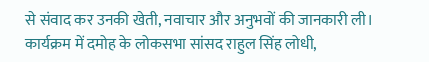से संवाद कर उनकी खेती, नवाचार और अनुभवों की जानकारी ली।
कार्यक्रम में दमोह के लोकसभा सांसद राहुल सिंह लोधी,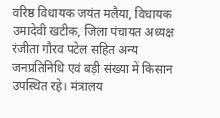वरिष्ठ विधायक जयंत मलैया, विधायक उमादेवी खटीक, जिला पंचायत अध्यक्ष रंजीता गौरव पटेल सहित अन्य जनप्रतिनिधि एवं बड़ी संख्या में किसान उपस्थित रहे। मंत्रालय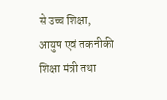से उच्च शिक्षा, आयुष एवं तकनीकी शिक्षा मंत्री तथा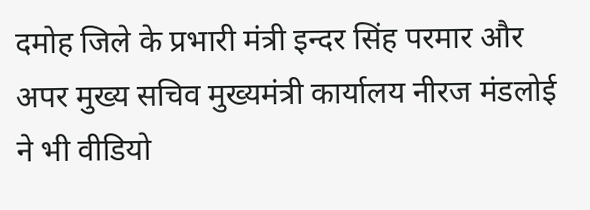दमोह जिले के प्रभारी मंत्री इन्दर सिंह परमार और अपर मुख्य सचिव मुख्यमंत्री कार्यालय नीरज मंडलोई ने भी वीडियो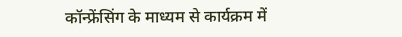कॉन्फ्रेंसिंग के माध्यम से कार्यक्रम में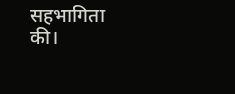सहभागिता की।